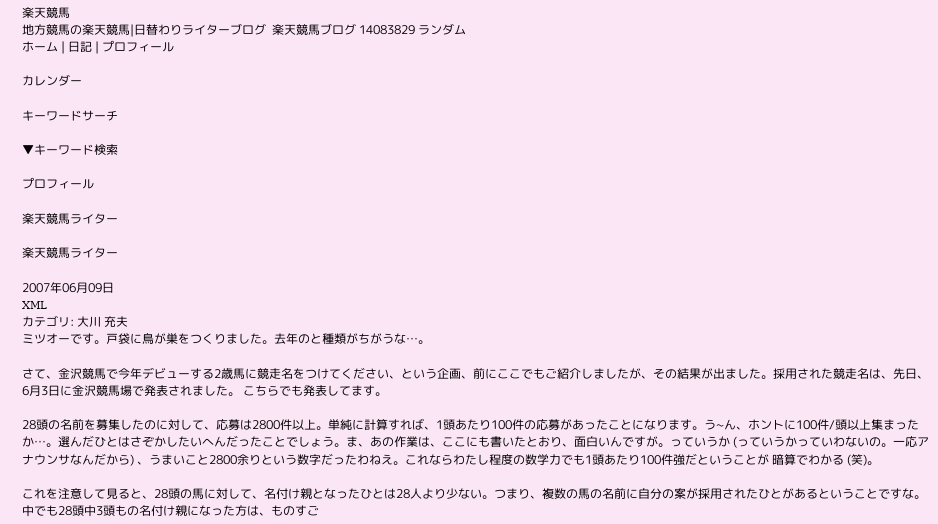楽天競馬
地方競馬の楽天競馬|日替わりライターブログ  楽天競馬ブログ 14083829 ランダム
ホーム | 日記 | プロフィール

カレンダー

キーワードサーチ

▼キーワード検索

プロフィール

楽天競馬ライター

楽天競馬ライター

2007年06月09日
XML
カテゴリ: 大川 充夫
ミツオーです。戸袋に鳥が巣をつくりました。去年のと種類がちがうな…。

さて、金沢競馬で今年デビューする2歳馬に競走名をつけてください、という企画、前にここでもご紹介しましたが、その結果が出ました。採用された競走名は、先日、6月3日に金沢競馬場で発表されました。 こちらでも発表してます。

28頭の名前を募集したのに対して、応募は2800件以上。単純に計算すれば、1頭あたり100件の応募があったことになります。う~ん、ホントに100件/頭以上集まったか…。選んだひとはさぞかしたいへんだったことでしょう。ま、あの作業は、ここにも書いたとおり、面白いんですが。っていうか (っていうかっていわないの。一応アナウンサなんだから) 、うまいこと2800余りという数字だったわねえ。これならわたし程度の数学力でも1頭あたり100件強だということが 暗算でわかる (笑)。

これを注意して見ると、28頭の馬に対して、名付け親となったひとは28人より少ない。つまり、複数の馬の名前に自分の案が採用されたひとがあるということですな。中でも28頭中3頭もの名付け親になった方は、ものすご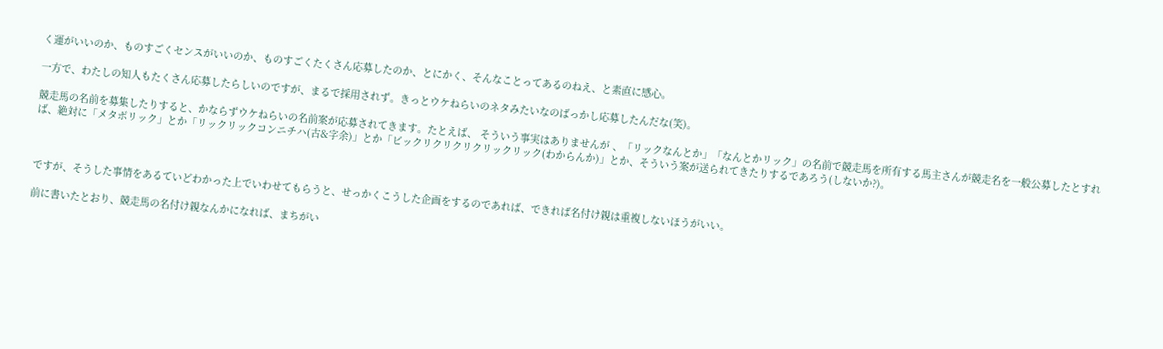く運がいいのか、ものすごくセンスがいいのか、ものすごくたくさん応募したのか、とにかく、そんなことってあるのねえ、と素直に感心。

一方で、わたしの知人もたくさん応募したらしいのですが、まるで採用されず。きっとウケねらいのネタみたいなのばっかし応募したんだな(笑)。

競走馬の名前を募集したりすると、かならずウケねらいの名前案が応募されてきます。たとえば、 そういう事実はありませんが 、「リックなんとか」「なんとかリック」の名前で競走馬を所有する馬主さんが競走名を一般公募したとすれば、絶対に「メタボリック」とか「リックリックコンニチハ(古&字余)」とか「ビックリクリクリクリックリック(わからんか)」とか、そういう案が送られてきたりするであろう(しないか?)。



ですが、そうした事情をあるていどわかった上でいわせてもらうと、せっかくこうした企画をするのであれば、できれば名付け親は重複しないほうがいい。

前に書いたとおり、競走馬の名付け親なんかになれば、まちがい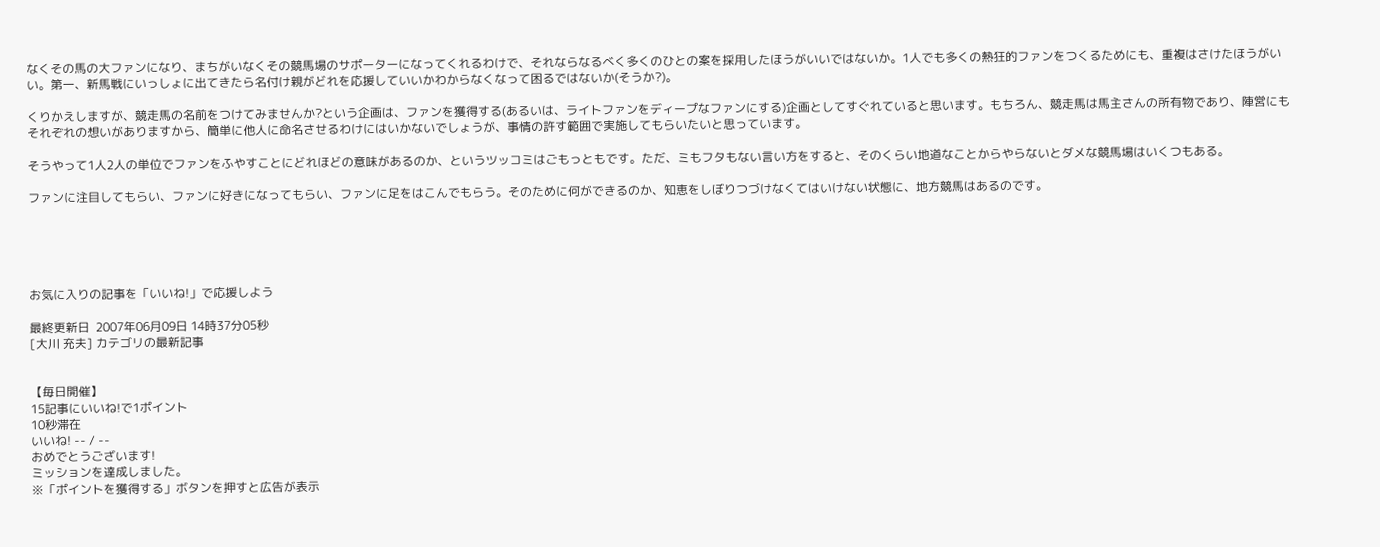なくその馬の大ファンになり、まちがいなくその競馬場のサポーターになってくれるわけで、それならなるべく多くのひとの案を採用したほうがいいではないか。1人でも多くの熱狂的ファンをつくるためにも、重複はさけたほうがいい。第一、新馬戦にいっしょに出てきたら名付け親がどれを応援していいかわからなくなって困るではないか(そうか?)。

くりかえしますが、競走馬の名前をつけてみませんか?という企画は、ファンを獲得する(あるいは、ライトファンをディープなファンにする)企画としてすぐれていると思います。もちろん、競走馬は馬主さんの所有物であり、陣営にもそれぞれの想いがありますから、簡単に他人に命名させるわけにはいかないでしょうが、事情の許す範囲で実施してもらいたいと思っています。

そうやって1人2人の単位でファンをふやすことにどれほどの意味があるのか、というツッコミはごもっともです。ただ、ミもフタもない言い方をすると、そのくらい地道なことからやらないとダメな競馬場はいくつもある。

ファンに注目してもらい、ファンに好きになってもらい、ファンに足をはこんでもらう。そのために何ができるのか、知恵をしぼりつづけなくてはいけない状態に、地方競馬はあるのです。





お気に入りの記事を「いいね!」で応援しよう

最終更新日  2007年06月09日 14時37分05秒
[大川 充夫] カテゴリの最新記事


【毎日開催】
15記事にいいね!で1ポイント
10秒滞在
いいね! -- / --
おめでとうございます!
ミッションを達成しました。
※「ポイントを獲得する」ボタンを押すと広告が表示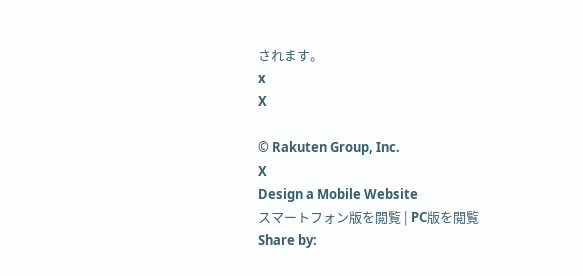されます。
x
X

© Rakuten Group, Inc.
X
Design a Mobile Website
スマートフォン版を閲覧 | PC版を閲覧
Share by: